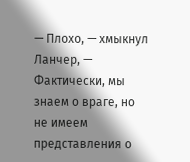— Плохо, — хмыкнул Ланчер, — Фактически, мы знаем о враге, но не имеем представления о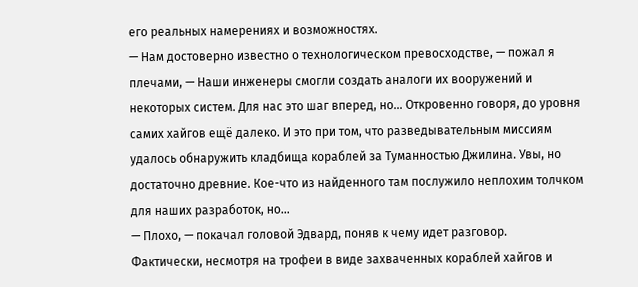его реальных намерениях и возможностях.
— Нам достоверно известно о технологическом превосходстве, — пожал я плечами, — Наши инженеры смогли создать аналоги их вооружений и некоторых систем. Для нас это шаг вперед, но… Откровенно говоря, до уровня самих хайгов ещё далеко. И это при том, что разведывательным миссиям удалось обнаружить кладбища кораблей за Туманностью Джилина. Увы, но достаточно древние. Кое-что из найденного там послужило неплохим толчком для наших разработок, но…
— Плохо, — покачал головой Эдвард, поняв к чему идет разговор.
Фактически, несмотря на трофеи в виде захваченных кораблей хайгов и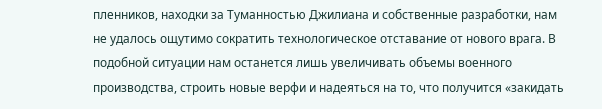пленников, находки за Туманностью Джилиана и собственные разработки, нам не удалось ощутимо сократить технологическое отставание от нового врага. В подобной ситуации нам останется лишь увеличивать объемы военного производства, строить новые верфи и надеяться на то, что получится «закидать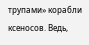трупами» корабли ксеносов. Ведь,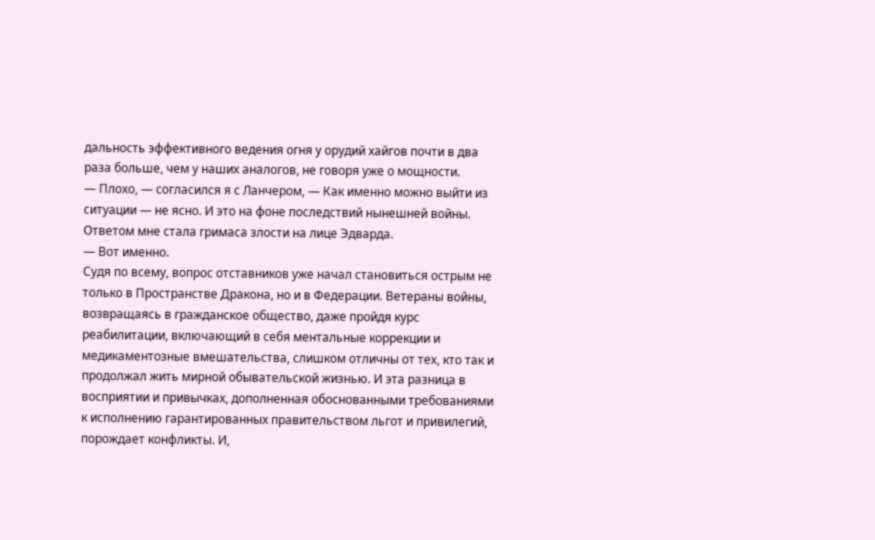дальность эффективного ведения огня у орудий хайгов почти в два раза больше, чем у наших аналогов, не говоря уже о мощности.
— Плохо, — согласился я с Ланчером, — Как именно можно выйти из ситуации — не ясно. И это на фоне последствий нынешней войны.
Ответом мне стала гримаса злости на лице Эдварда.
— Вот именно.
Судя по всему, вопрос отставников уже начал становиться острым не только в Пространстве Дракона, но и в Федерации. Ветераны войны, возвращаясь в гражданское общество, даже пройдя курс реабилитации, включающий в себя ментальные коррекции и медикаментозные вмешательства, слишком отличны от тех, кто так и продолжал жить мирной обывательской жизнью. И эта разница в восприятии и привычках, дополненная обоснованными требованиями к исполнению гарантированных правительством льгот и привилегий, порождает конфликты. И,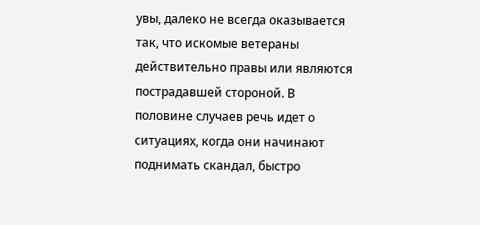увы, далеко не всегда оказывается так, что искомые ветераны действительно правы или являются пострадавшей стороной. В половине случаев речь идет о ситуациях, когда они начинают поднимать скандал, быстро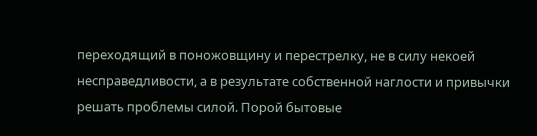переходящий в поножовщину и перестрелку, не в силу некоей несправедливости, а в результате собственной наглости и привычки решать проблемы силой. Порой бытовые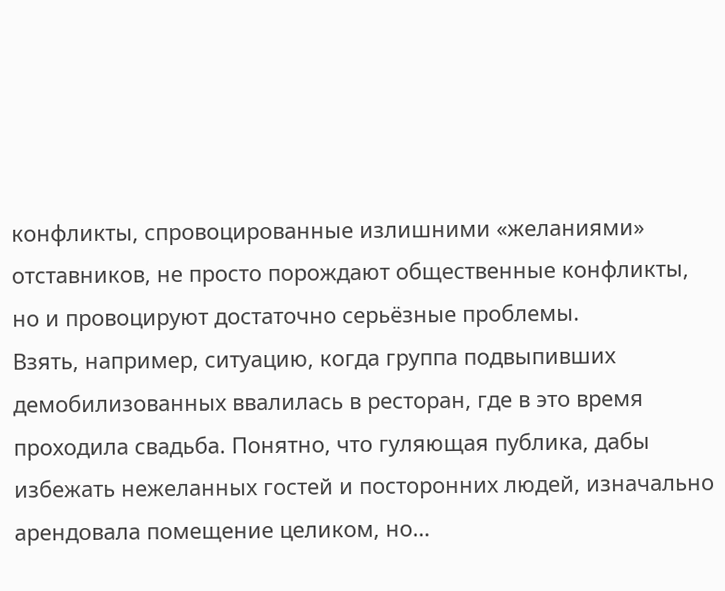конфликты, спровоцированные излишними «желаниями» отставников, не просто порождают общественные конфликты, но и провоцируют достаточно серьёзные проблемы.
Взять, например, ситуацию, когда группа подвыпивших демобилизованных ввалилась в ресторан, где в это время проходила свадьба. Понятно, что гуляющая публика, дабы избежать нежеланных гостей и посторонних людей, изначально арендовала помещение целиком, но…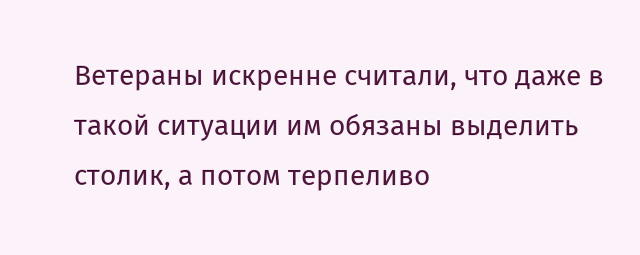Ветераны искренне считали, что даже в такой ситуации им обязаны выделить столик, а потом терпеливо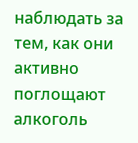наблюдать за тем, как они активно поглощают алкоголь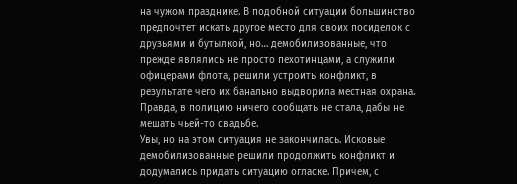на чужом празднике. В подобной ситуации большинство предпочтет искать другое место для своих посиделок с друзьями и бутылкой, но… демобилизованные, что прежде являлись не просто пехотинцами, а служили офицерами флота, решили устроить конфликт, в результате чего их банально выдворила местная охрана. Правда, в полицию ничего сообщать не стала, дабы не мешать чьей-то свадьбе.
Увы, но на этом ситуация не закончилась. Исковые демобилизованные решили продолжить конфликт и додумались придать ситуацию огласке. Причем, с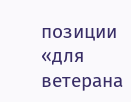позиции «для ветерана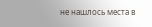не нашлось места в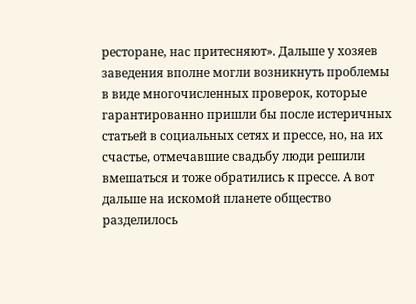ресторане, нас притесняют». Дальше у хозяев заведения вполне могли возникнуть проблемы в виде многочисленных проверок, которые гарантированно пришли бы после истеричных статьей в социальных сетях и прессе, но, на их счастье, отмечавшие свадьбу люди решили вмешаться и тоже обратились к прессе. А вот дальше на искомой планете общество разделилось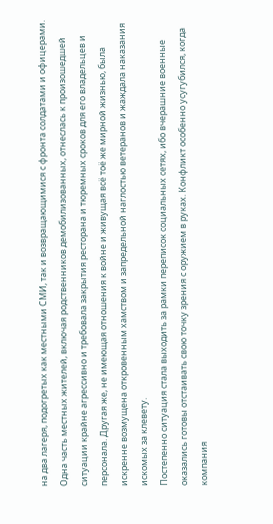на два лагеря, подогретых как местными СМИ, так и возвращающимися с фронта солдатами и офицерами. Одна часть местных жителей, включая родственников демобилизованных, отнеслась к произошедшей ситуации крайне агрессивно и требовала закрытия ресторана и тюремных сроков для его владельцев и персонала. Другая же, не имеющая отношения к войне и живущая всё тоё же мирной жизнью, была искренне возмущена откровенным хамством и запредельной наглостью ветеранов и жаждала наказания искомых за клевету.
Постепенно ситуация стала выходить за рамки переписок социальных сетях, ибо вчерашние военные оказались готовы отстаивать свою точку зрения с оружием в руках. Конфликт особенно усугубился, когда компания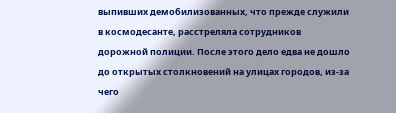выпивших демобилизованных, что прежде служили в космодесанте, расстреляла сотрудников дорожной полиции. После этого дело едва не дошло до открытых столкновений на улицах городов, из-за чего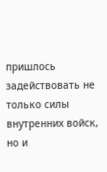пришлось задействовать не только силы внутренних войск, но и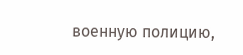военную полицию,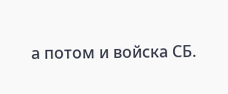а потом и войска СБ.